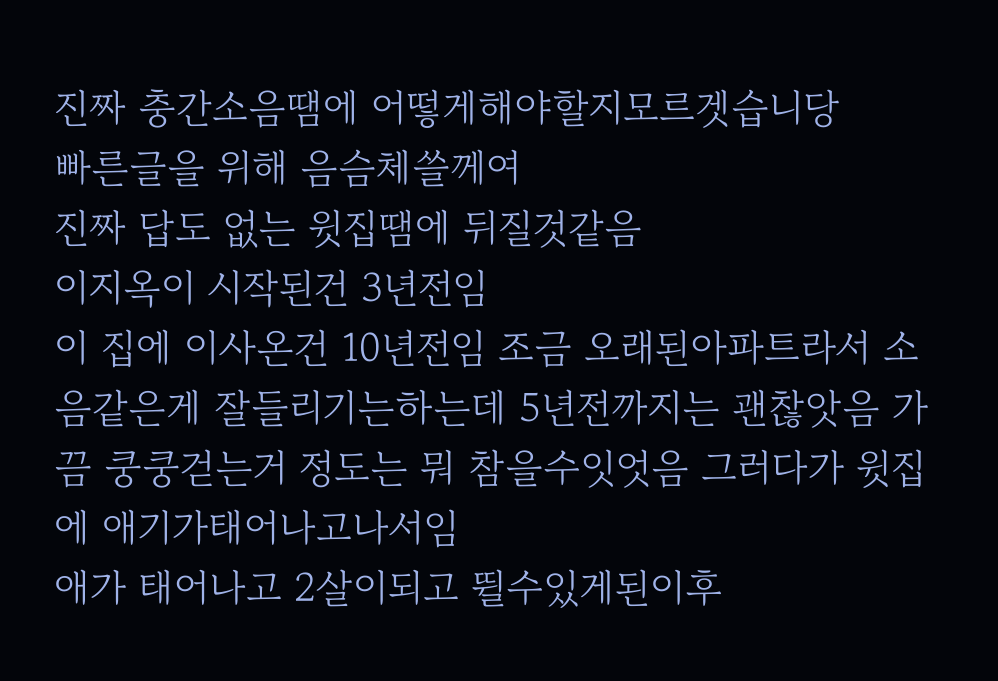진짜 충간소음땜에 어떻게해야할지모르겟습니당
빠른글을 위해 음슴체쓸께여
진짜 답도 없는 윗집땜에 뒤질것같음
이지옥이 시작된건 3년전임
이 집에 이사온건 10년전임 조금 오래된아파트라서 소음같은게 잘들리기는하는데 5년전까지는 괜찮앗음 가끔 쿵쿵걷는거 정도는 뭐 참을수잇엇음 그러다가 윗집에 애기가태어나고나서임
애가 태어나고 2살이되고 뛸수있게된이후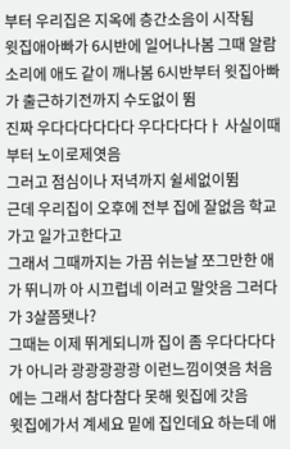부터 우리집은 지옥에 층간소음이 시작됨
윗집애아빠가 6시반에 일어나나봄 그때 알람소리에 애도 같이 깨나봄 6시반부터 윗집아빠가 출근하기전까지 수도없이 뜀
진짜 우다다다다다다 우다다다다ㅏ 사실이때부터 노이로제엿음
그러고 점심이나 저녁까지 쉴세없이뜀
근데 우리집이 오후에 전부 집에 잘없음 학교가고 일가고한다고
그래서 그때까지는 가끔 쉬는날 쪼그만한 애가 뛰니까 아 시끄럽네 이러고 말앗음 그러다가 3살쯤됏나?
그때는 이제 뛰게되니까 집이 좀 우다다다다가 아니라 광광광광광 이런느낌이엿음 처음에는 그래서 참다참다 못해 윗집에 갓음
윗집에가서 계세요 밑에 집인데요 하는데 애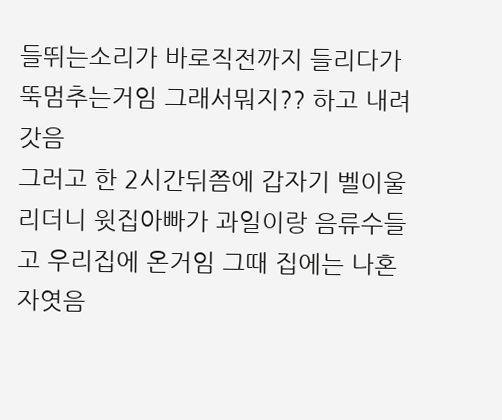들뛰는소리가 바로직전까지 들리다가 뚝멈추는거임 그래서뭐지?? 하고 내려갓음
그러고 한 2시간뒤쯤에 갑자기 벨이울리더니 윗집아빠가 과일이랑 음류수들고 우리집에 온거임 그때 집에는 나혼자엿음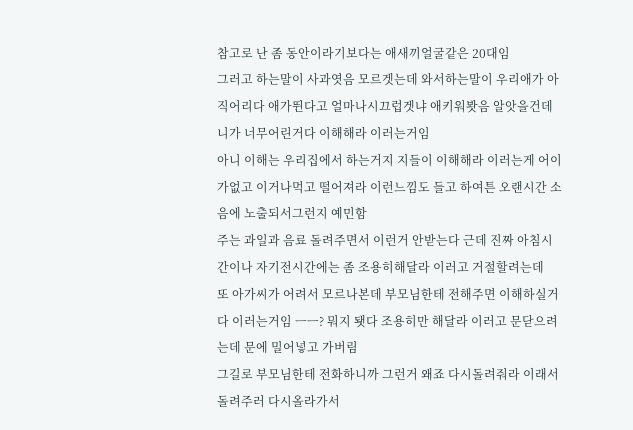참고로 난 좀 동안이라기보다는 애새끼얼굴같은 20대임
그러고 하는말이 사과엿음 모르겟는데 와서하는말이 우리애가 아직어리다 애가뛴다고 얼마나시끄럽겟냐 애키워봣음 알앗을건데 니가 너무어린거다 이해해라 이러는거임
아니 이해는 우리집에서 하는거지 지들이 이해해라 이러는게 어이가없고 이거나먹고 떨어져라 이런느낌도 들고 하여튼 오랜시간 소음에 노출되서그런지 예민함
주는 과일과 음료 돌려주면서 이런거 안받는다 근데 진짜 아침시간이나 자기전시간에는 좀 조용히해달라 이러고 거절할려는데
또 아가씨가 어려서 모르나본데 부모님한테 전해주면 이해하실거다 이러는거임 ㅡㅡ? 뭐지 됏다 조용히만 해달라 이러고 문닫으려는데 문에 밀어넣고 가버림
그길로 부모님한테 전화하니까 그런거 왜죠 다시돌려줘라 이래서 돌려주러 다시올라가서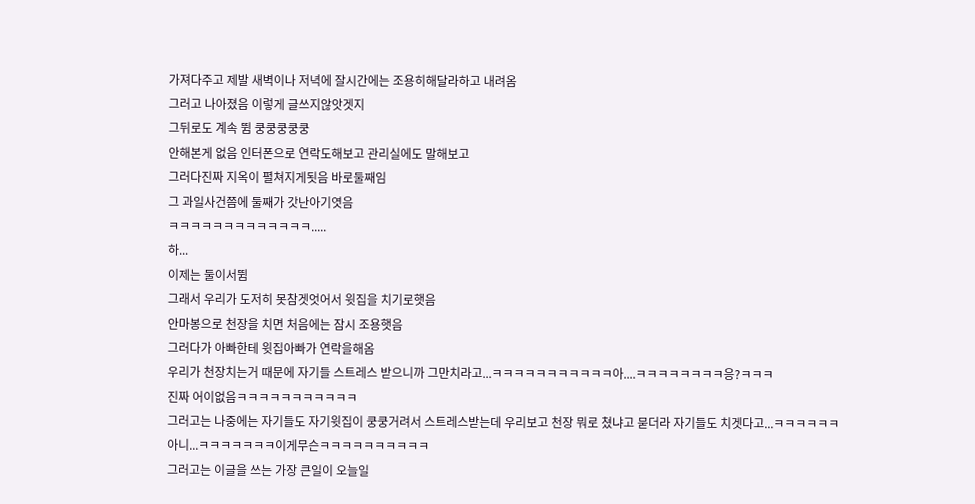가져다주고 제발 새벽이나 저녁에 잘시간에는 조용히해달라하고 내려옴
그러고 나아졌음 이렇게 글쓰지않앗겟지
그뒤로도 계속 뜀 쿵쿵쿵쿵쿵
안해본게 없음 인터폰으로 연락도해보고 관리실에도 말해보고
그러다진짜 지옥이 펼쳐지게됫음 바로둘째임
그 과일사건쯤에 둘째가 갓난아기엿음
ㅋㅋㅋㅋㅋㅋㅋㅋㅋㅋㅋㅋㅋ.....
하...
이제는 둘이서뜀
그래서 우리가 도저히 못참겟엇어서 윗집을 치기로햇음
안마봉으로 천장을 치면 처음에는 잠시 조용햇음
그러다가 아빠한테 윗집아빠가 연락을해옴
우리가 천장치는거 때문에 자기들 스트레스 받으니까 그만치라고...ㅋㅋㅋㅋㅋㅋㅋㅋㅋㅋㅋ아....ㅋㅋㅋㅋㅋㅋㅋㅋ응?ㅋㅋㅋ
진짜 어이없음ㅋㅋㅋㅋㅋㅋㅋㅋㅋㅋㅋ
그러고는 나중에는 자기들도 자기윗집이 쿵쿵거려서 스트레스받는데 우리보고 천장 뭐로 쳤냐고 묻더라 자기들도 치겟다고...ㅋㅋㅋㅋㅋㅋ
아니...ㅋㅋㅋㅋㅋㅋㅋ이게무슨ㅋㅋㅋㅋㅋㅋㅋㅋㅋㅋ
그러고는 이글을 쓰는 가장 큰일이 오늘일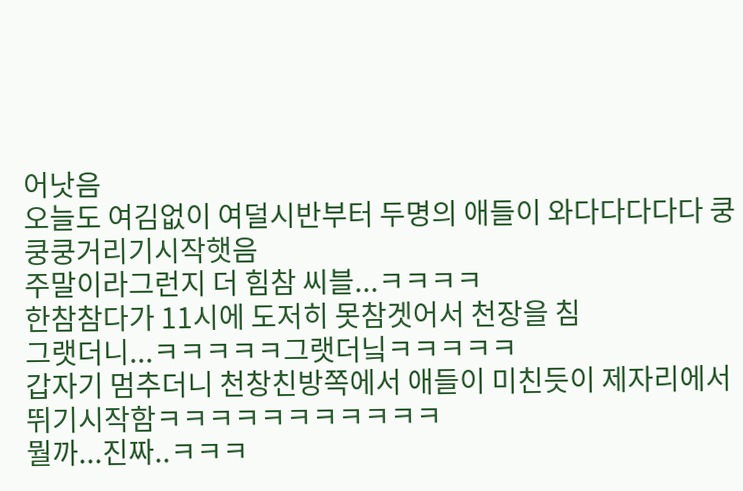어낫음
오늘도 여김없이 여덜시반부터 두명의 애들이 와다다다다다 쿵쿵쿵거리기시작햇음
주말이라그런지 더 힘참 씨블...ㅋㅋㅋㅋ
한참참다가 11시에 도저히 못참겟어서 천장을 침
그랫더니...ㅋㅋㅋㅋㅋ그랫더닠ㅋㅋㅋㅋㅋ
갑자기 멈추더니 천창친방쪽에서 애들이 미친듯이 제자리에서 뛰기시작함ㅋㅋㅋㅋㅋㅋㅋㅋㅋㅋㅋ
뭘까...진짜..ㅋㅋㅋ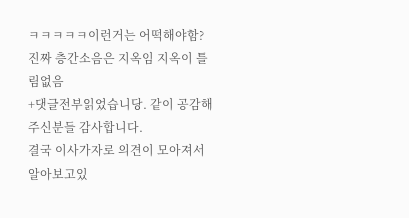ㅋㅋㅋㅋㅋ이런거는 어떡해야함?
진짜 층간소음은 지옥임 지옥이 틀림없음
+댓글전부읽었습니당. 같이 공감해주신분들 감사합니다.
결국 이사가자로 의견이 모아져서 알아보고있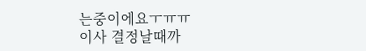는중이에요ㅜㅠㅠ
이사 결정날때까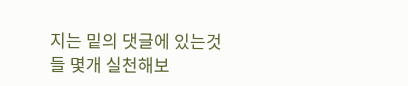지는 밑의 댓글에 있는것들 몇개 실천해보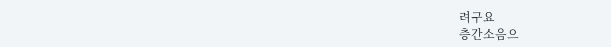려구요
층간소음으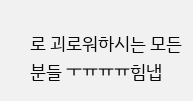로 괴로워하시는 모든분들 ㅜㅠㅠㅠ힘냅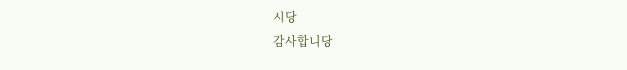시당
감사합니당